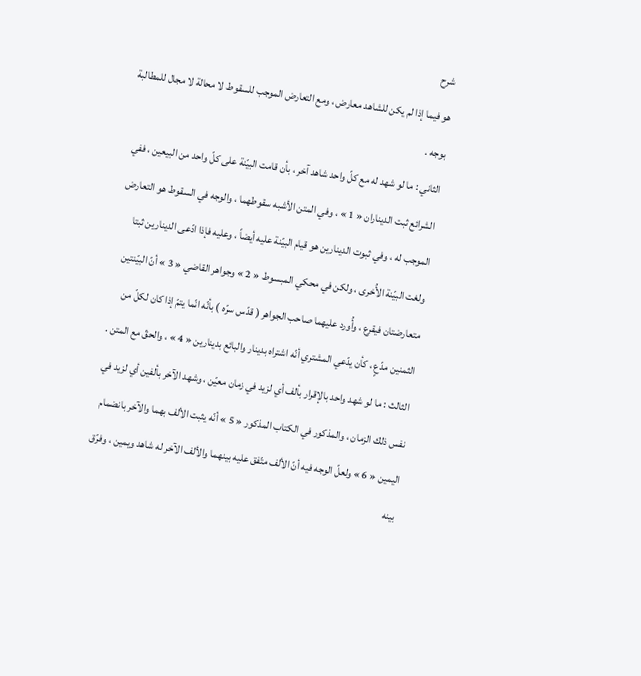شرح
هو فيما إذا لم يكن للشاهد معارض ، ومع التعارض الموجب للسقوط لا محالة لا مجال للمطالبة بوجه .
الثاني : ما لو شهد له مع كلّ واحد شاهد آخر ، بأن قامت البيّنة على كلّ واحد من البيعين ، ففي الشرائع ثبت الديناران « 1 » ، وفي المتن الأشبه سقوطهما ، والوجه في السقوط هو التعارض الموجب له ، وفي ثبوت الدينارين هو قيام البيّنة عليه أيضاً ، وعليه فإذا ادّعى الدينارين ثبتا ولغت البيّنة الأُخرى ، ولكن في محكي المبسوط « 2 » وجواهر القاضي « 3 » أنّ البيّنتين متعارضتان فيقرع ، وأُورد عليهما صاحب الجواهر ( قدّس سرّه ) بأنّه انّما يتمّ إذا كان لكلّ من الثمنين مدّعٍ ، كأن يدّعي المشتري أنّه اشتراه بدينار والبائع بدينارين « 4 » ، والحقّ مع المتن .
الثالث : ما لو شهد واحد بالإقرار بألف أي لزيد في زمان معيّن ، وشهد الآخر بألفين أي لزيد في نفس ذلك الزمان ، والمذكور في الكتاب المذكور « 5 » أنّه يثبت الألف بهما والآخر بانضمام اليمين « 6 » ولعلّ الوجه فيه أنّ الألف متّفق عليه بينهما والألف الآخر له شاهد ويمين ، وفرّق بينه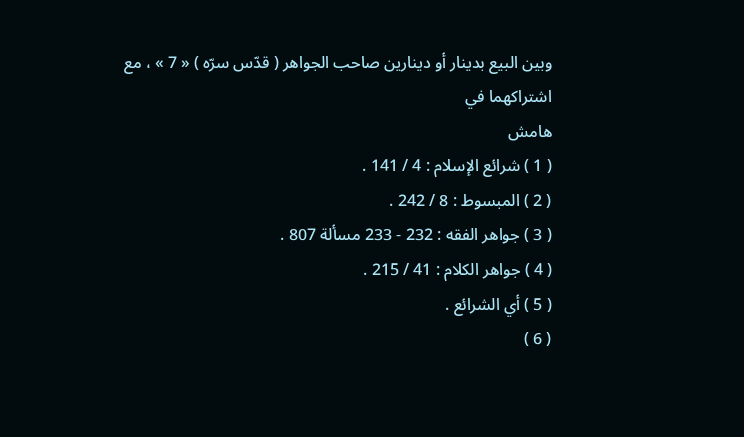وبين البيع بدينار أو دينارين صاحب الجواهر ( قدّس سرّه ) « 7 » ، مع اشتراكهما في
هامش
( 1 ) شرائع الإسلام : 4 / 141 .
( 2 ) المبسوط : 8 / 242 .
( 3 ) جواهر الفقه : 232 - 233 مسألة 807 .
( 4 ) جواهر الكلام : 41 / 215 .
( 5 ) أي الشرائع .
( 6 )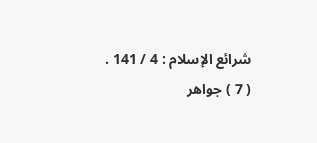شرائع الإسلام : 4 / 141 .
( 7 ) جواهر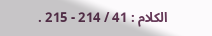الكلام : 41 / 214 - 215 .